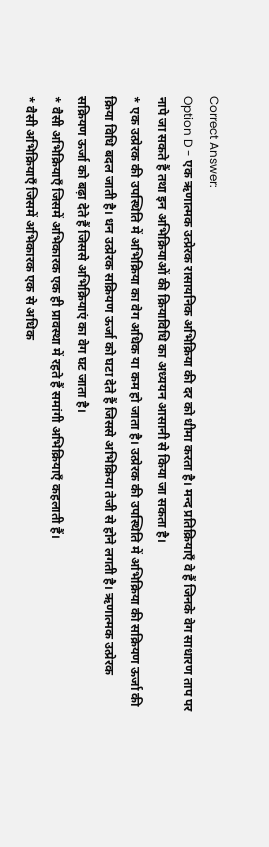Correct Answer:
Option D - एक ऋणात्मक उत्प्रेरक रासायनिक अभिक्रिया की दर को धीमा करता है। मन्द प्रतिक्रियाएँ वे हैं जिनके वेग साधारण ताप पर नापे जा सकते हैं तथा इन अभिक्रियाओं की क्रियाविधि का अध्ययन आसानी से किया जा सकता है।
* एक उत्प्रेरक की उपस्थिति में अभिक्रिया का वेग अधिक या कम हो जाता है। उत्प्रेरक की उपस्थिति में अभिक्रिया की सक्रियण ऊर्जा की क्रिया विधि बदल जाती है। धन उत्प्रेरक सक्रियण ऊर्जा को घटा देते हैं जिससे अभिक्रिया तेजी से होने लगती है। ऋणात्मक उत्प्रेरक सक्रियण ऊर्जा को बढ़ा देते हैं जिससे अभिक्रियाएं का वेग घट जाता है।
* वैसी अभिक्रियाएँ जिसमें अभिकारक एक ही प्रावस्था में रहते हैं समांगी अभिक्रियाएँ कहलाती हैं।
* वैसी अभिक्रियाएँ जिसमें अभिकारक एक से अधिक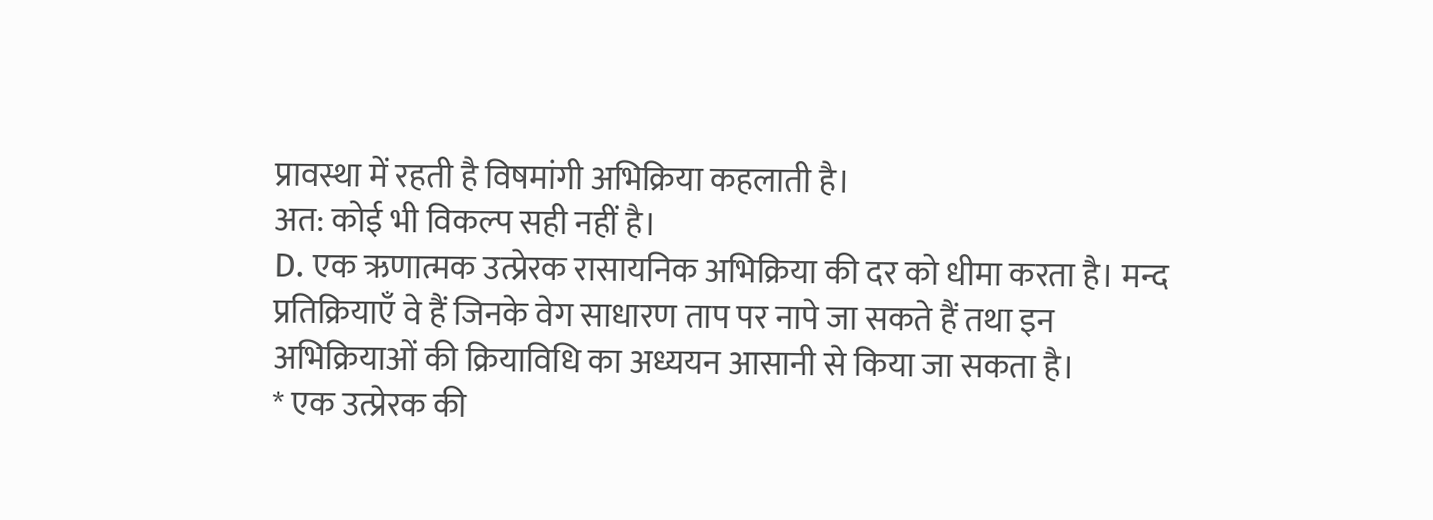प्रावस्था में रहती है विषमांगी अभिक्रिया कहलाती है।
अत: कोई भी विकल्प सही नहीं है।
D. एक ऋणात्मक उत्प्रेरक रासायनिक अभिक्रिया की दर को धीमा करता है। मन्द प्रतिक्रियाएँ वे हैं जिनके वेग साधारण ताप पर नापे जा सकते हैं तथा इन अभिक्रियाओं की क्रियाविधि का अध्ययन आसानी से किया जा सकता है।
* एक उत्प्रेरक की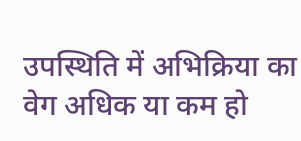उपस्थिति में अभिक्रिया का वेग अधिक या कम हो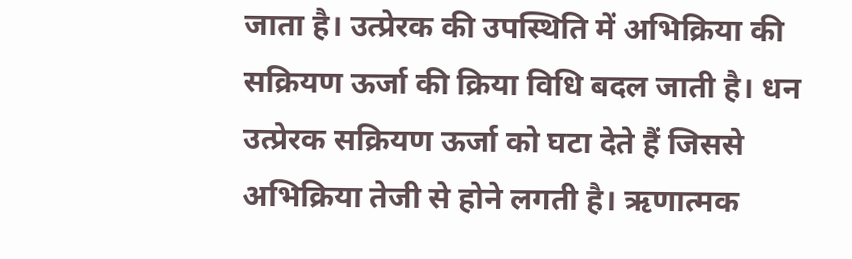जाता है। उत्प्रेरक की उपस्थिति में अभिक्रिया की सक्रियण ऊर्जा की क्रिया विधि बदल जाती है। धन उत्प्रेरक सक्रियण ऊर्जा को घटा देते हैं जिससे अभिक्रिया तेजी से होने लगती है। ऋणात्मक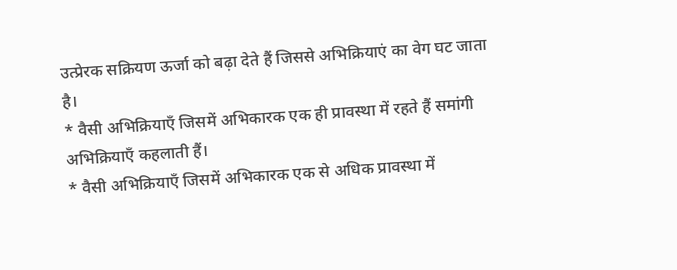उत्प्रेरक सक्रियण ऊर्जा को बढ़ा देते हैं जिससे अभिक्रियाएं का वेग घट जाता है।
* वैसी अभिक्रियाएँ जिसमें अभिकारक एक ही प्रावस्था में रहते हैं समांगी अभिक्रियाएँ कहलाती हैं।
* वैसी अभिक्रियाएँ जिसमें अभिकारक एक से अधिक प्रावस्था में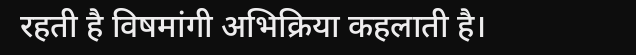रहती है विषमांगी अभिक्रिया कहलाती है।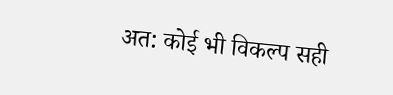अत: कोई भी विकल्प सही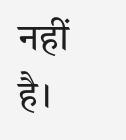नहीं है।